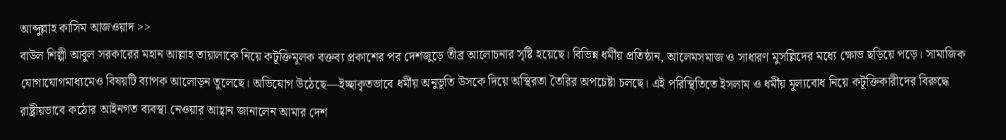আব্দুল্লাহ কাসিম আজওয়াদ >>
বাউল শিল্পী আবুল সরকারের মহান আল্লাহ তায়ালাকে নিয়ে কটূক্তিমূলক বক্তব্য প্রকাশের পর দেশজুড়ে তীব্র আলোচনার সৃষ্টি হয়েছে। বিভিন্ন ধর্মীয় প্রতিষ্ঠান, আলেমসমাজ ও সাধারণ মুসল্লিদের মধ্যে ক্ষোভ ছড়িয়ে পড়ে। সামাজিক যোগাযোগমাধ্যমেও বিষয়টি ব্যাপক আলোড়ন তুলেছে। অভিযোগ উঠেছে—ইচ্ছাকৃতভাবে ধর্মীয় অনুভূতি উসকে দিয়ে অস্থিরতা তৈরির অপচেষ্টা চলছে। এই পরিস্থিতিতে ইসলাম ও ধর্মীয় মূল্যবোধ নিয়ে কটূক্তিকারীদের বিরুদ্ধে রাষ্ট্রীয়ভাবে কঠোর আইনগত ব্যবস্থা নেওয়ার আহ্বান জানালেন আমার দেশ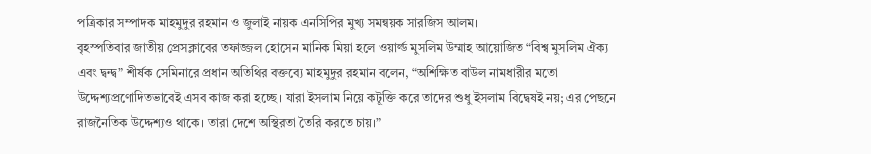পত্রিকার সম্পাদক মাহমুদুর রহমান ও জুলাই নায়ক এনসিপির মুখ্য সমন্বয়ক সারজিস আলম।
বৃহস্পতিবার জাতীয় প্রেসক্লাবের তফাজ্জল হোসেন মানিক মিয়া হলে ওয়ার্ল্ড মুসলিম উম্মাহ আয়োজিত “বিশ্ব মুসলিম ঐক্য এবং দ্বন্দ্ব” শীর্ষক সেমিনারে প্রধান অতিথির বক্তব্যে মাহমুদুর রহমান বলেন, “অশিক্ষিত বাউল নামধারীর মতো উদ্দেশ্যপ্রণোদিতভাবেই এসব কাজ করা হচ্ছে। যারা ইসলাম নিয়ে কটূক্তি করে তাদের শুধু ইসলাম বিদ্বেষই নয়; এর পেছনে রাজনৈতিক উদ্দেশ্যও থাকে। তারা দেশে অস্থিরতা তৈরি করতে চায়।”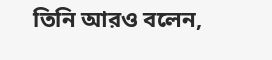তিনি আরও বলেন,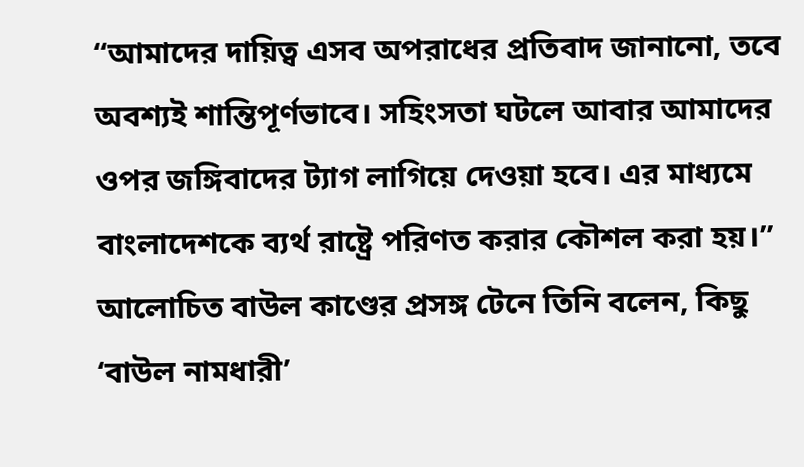“আমাদের দায়িত্ব এসব অপরাধের প্রতিবাদ জানানো, তবে অবশ্যই শান্তিপূর্ণভাবে। সহিংসতা ঘটলে আবার আমাদের ওপর জঙ্গিবাদের ট্যাগ লাগিয়ে দেওয়া হবে। এর মাধ্যমে বাংলাদেশকে ব্যর্থ রাষ্ট্রে পরিণত করার কৌশল করা হয়।”
আলোচিত বাউল কাণ্ডের প্রসঙ্গ টেনে তিনি বলেন, কিছু ‘বাউল নামধারী’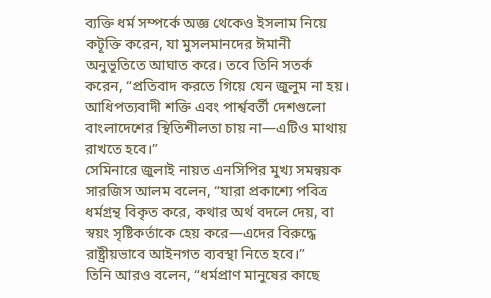ব্যক্তি ধর্ম সম্পর্কে অজ্ঞ থেকেও ইসলাম নিয়ে কটূক্তি করেন, যা মুসলমানদের ঈমানী অনুভূতিতে আঘাত করে। তবে তিনি সতর্ক করেন, “প্রতিবাদ করতে গিয়ে যেন জুলুম না হয়। আধিপত্যবাদী শক্তি এবং পার্শ্ববর্তী দেশগুলো বাংলাদেশের স্থিতিশীলতা চায় না—এটিও মাথায় রাখতে হবে।”
সেমিনারে জুলাই নায়ত এনসিপির মুখ্য সমন্বয়ক সারজিস আলম বলেন, “যারা প্রকাশ্যে পবিত্র ধর্মগ্রন্থ বিকৃত করে, কথার অর্থ বদলে দেয়, বা স্বয়ং সৃষ্টিকর্তাকে হেয় করে—এদের বিরুদ্ধে রাষ্ট্রীয়ভাবে আইনগত ব্যবস্থা নিতে হবে।”
তিনি আরও বলেন, “ধর্মপ্রাণ মানুষের কাছে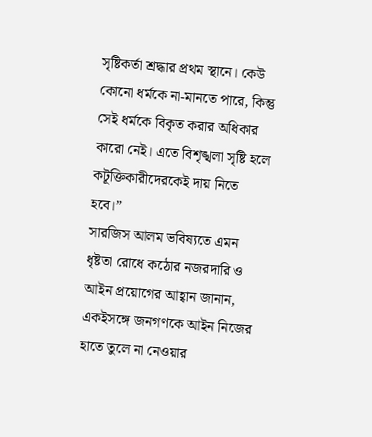সৃষ্টিকর্তা শ্রদ্ধার প্রথম স্থানে। কেউ কোনো ধর্মকে না-মানতে পারে, কিন্তু সেই ধর্মকে বিকৃত করার অধিকার কারো নেই। এতে বিশৃঙ্খলা সৃষ্টি হলে কটূক্তিকারীদেরকেই দায় নিতে হবে।”
সারজিস আলম ভবিষ্যতে এমন ধৃষ্টতা রোধে কঠোর নজরদারি ও আইন প্রয়োগের আহ্বান জানান, একইসঙ্গে জনগণকে আইন নিজের হাতে তুলে না নেওয়ার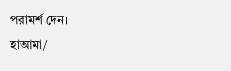পরামর্শ দেন।
হাআমা/